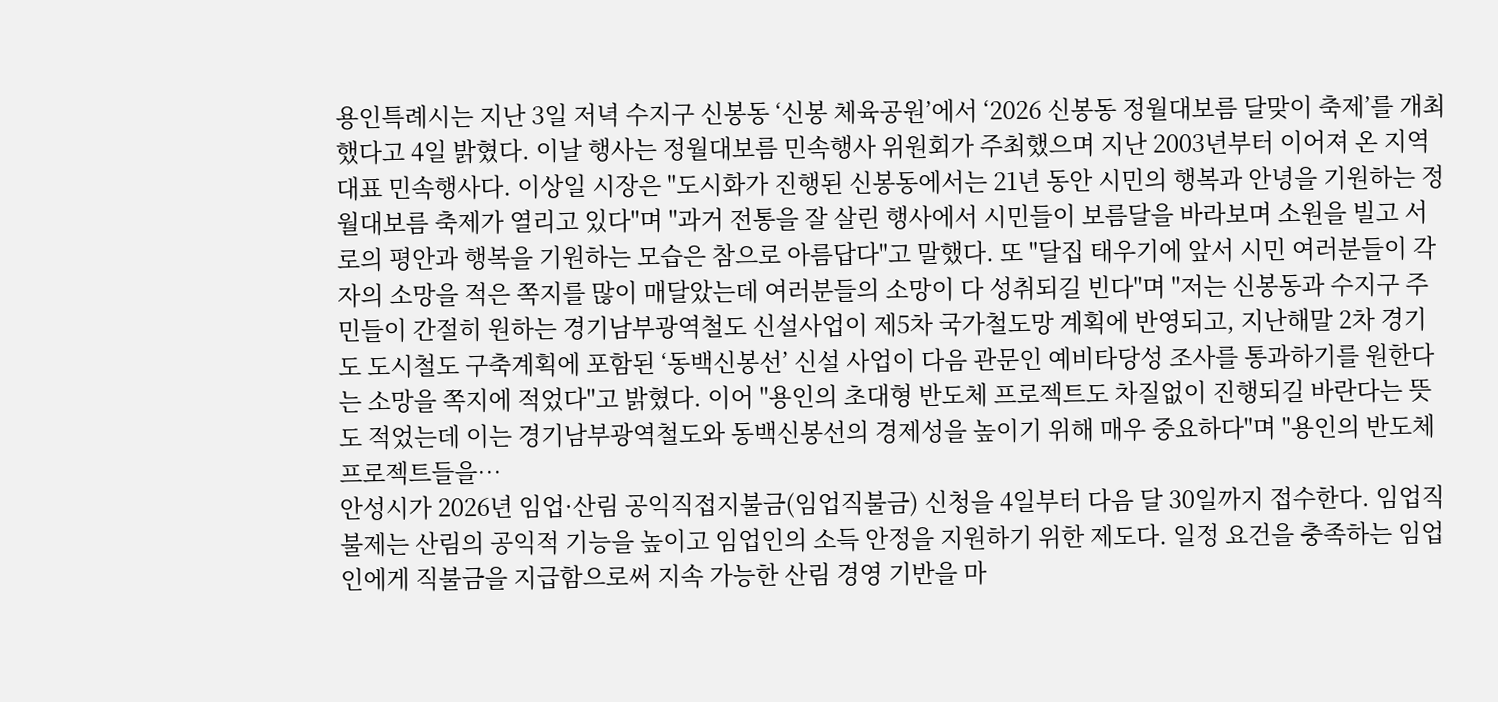용인특례시는 지난 3일 저녁 수지구 신봉동 ‘신봉 체육공원’에서 ‘2026 신봉동 정월대보름 달맞이 축제’를 개최했다고 4일 밝혔다. 이날 행사는 정월대보름 민속행사 위원회가 주최했으며 지난 2003년부터 이어져 온 지역대표 민속행사다. 이상일 시장은 "도시화가 진행된 신봉동에서는 21년 동안 시민의 행복과 안녕을 기원하는 정월대보름 축제가 열리고 있다"며 "과거 전통을 잘 살린 행사에서 시민들이 보름달을 바라보며 소원을 빌고 서로의 평안과 행복을 기원하는 모습은 참으로 아름답다"고 말했다. 또 "달집 태우기에 앞서 시민 여러분들이 각자의 소망을 적은 쪽지를 많이 매달았는데 여러분들의 소망이 다 성취되길 빈다"며 "저는 신봉동과 수지구 주민들이 간절히 원하는 경기남부광역철도 신설사업이 제5차 국가철도망 계획에 반영되고, 지난해말 2차 경기도 도시철도 구축계획에 포함된 ‘동백신봉선’ 신설 사업이 다음 관문인 예비타당성 조사를 통과하기를 원한다는 소망을 쪽지에 적었다"고 밝혔다. 이어 "용인의 초대형 반도체 프로젝트도 차질없이 진행되길 바란다는 뜻도 적었는데 이는 경기남부광역철도와 동백신봉선의 경제성을 높이기 위해 매우 중요하다"며 "용인의 반도체 프로젝트들을…
안성시가 2026년 임업·산림 공익직접지불금(임업직불금) 신청을 4일부터 다음 달 30일까지 접수한다. 임업직불제는 산림의 공익적 기능을 높이고 임업인의 소득 안정을 지원하기 위한 제도다. 일정 요건을 충족하는 임업인에게 직불금을 지급함으로써 지속 가능한 산림 경영 기반을 마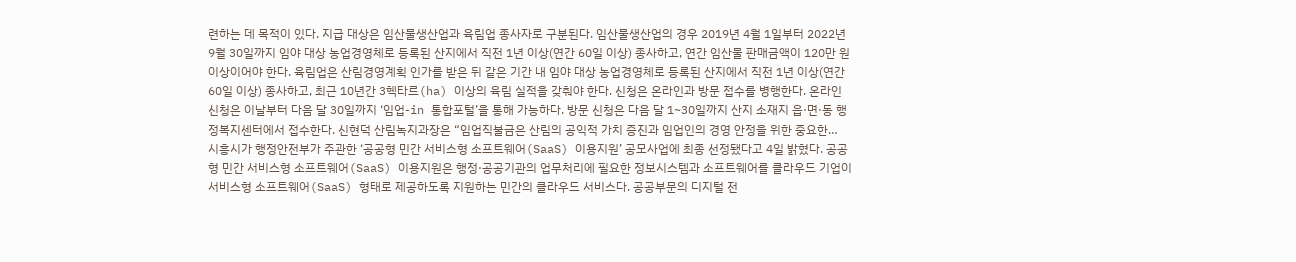련하는 데 목적이 있다. 지급 대상은 임산물생산업과 육림업 종사자로 구분된다. 임산물생산업의 경우 2019년 4월 1일부터 2022년 9월 30일까지 임야 대상 농업경영체로 등록된 산지에서 직전 1년 이상(연간 60일 이상) 종사하고, 연간 임산물 판매금액이 120만 원 이상이어야 한다. 육림업은 산림경영계획 인가를 받은 뒤 같은 기간 내 임야 대상 농업경영체로 등록된 산지에서 직전 1년 이상(연간 60일 이상) 종사하고, 최근 10년간 3헥타르(ha) 이상의 육림 실적을 갖춰야 한다. 신청은 온라인과 방문 접수를 병행한다. 온라인 신청은 이날부터 다음 달 30일까지 ‘임업-in 통합포털’을 통해 가능하다. 방문 신청은 다음 달 1~30일까지 산지 소재지 읍·면·동 행정복지센터에서 접수한다. 신현덕 산림녹지과장은 “임업직불금은 산림의 공익적 가치 증진과 임업인의 경영 안정을 위한 중요한…
시흥시가 행정안전부가 주관한 ‘공공형 민간 서비스형 소프트웨어(SaaS) 이용지원’ 공모사업에 최종 선정됐다고 4일 밝혔다. 공공형 민간 서비스형 소프트웨어(SaaS) 이용지원은 행정·공공기관의 업무처리에 필요한 정보시스템과 소프트웨어를 클라우드 기업이 서비스형 소프트웨어(SaaS) 형태로 제공하도록 지원하는 민간의 클라우드 서비스다. 공공부문의 디지털 전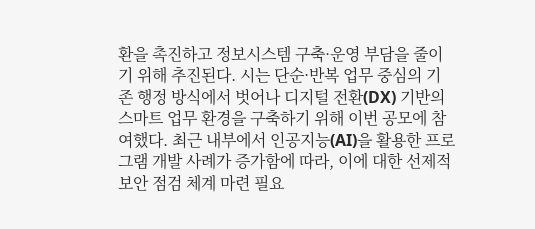환을 촉진하고 정보시스템 구축·운영 부담을 줄이기 위해 추진된다. 시는 단순·반복 업무 중심의 기존 행정 방식에서 벗어나 디지털 전환(DX) 기반의 스마트 업무 환경을 구축하기 위해 이번 공모에 참여했다. 최근 내부에서 인공지능(AI)을 활용한 프로그램 개발 사례가 증가함에 따라, 이에 대한 선제적 보안 점검 체계 마련 필요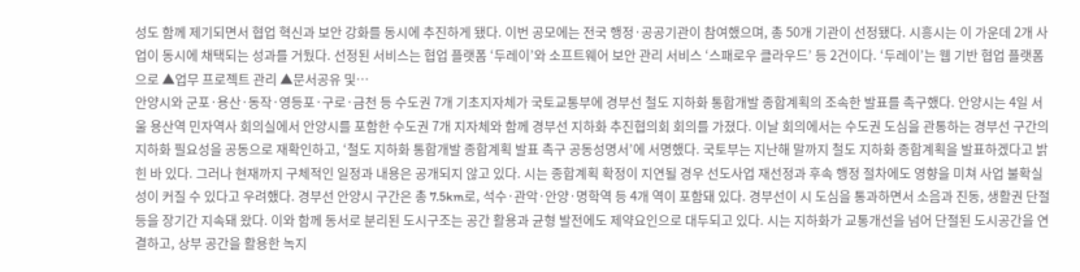성도 함께 제기되면서 협업 혁신과 보안 강화를 동시에 추진하게 됐다. 이번 공모에는 전국 행정·공공기관이 참여했으며, 총 50개 기관이 선정됐다. 시흥시는 이 가운데 2개 사업이 동시에 채택되는 성과를 거뒀다. 선정된 서비스는 협업 플랫폼 ‘두레이’와 소프트웨어 보안 관리 서비스 ‘스패로우 클라우드’ 등 2건이다. ‘두레이’는 웹 기반 협업 플랫폼으로 ▲업무 프로젝트 관리 ▲문서공유 및…
안양시와 군포·용산·동작·영등포·구로·금천 등 수도권 7개 기초지자체가 국토교통부에 경부선 철도 지하화 통합개발 종합계획의 조속한 발표를 촉구했다. 안양시는 4일 서울 용산역 민자역사 회의실에서 안양시를 포함한 수도권 7개 지자체와 함께 경부선 지하화 추진협의회 회의를 가졌다. 이날 회의에서는 수도권 도심을 관통하는 경부선 구간의 지하화 필요성을 공동으로 재확인하고, ‘철도 지하화 통합개발 종합계획 발표 촉구 공동성명서’에 서명했다. 국토부는 지난해 말까지 철도 지하화 종합계획을 발표하겠다고 밝힌 바 있다. 그러나 현재까지 구체적인 일정과 내용은 공개되지 않고 있다. 시는 종합계획 확정이 지연될 경우 선도사업 재선정과 후속 행정 절차에도 영향을 미쳐 사업 불확실성이 커질 수 있다고 우려했다. 경부선 안양시 구간은 총 7.5km로, 석수·관악·안양·명학역 등 4개 역이 포함돼 있다. 경부선이 시 도심을 통과하면서 소음과 진동, 생활권 단절 등을 장기간 지속돼 왔다. 이와 함께 동서로 분리된 도시구조는 공간 활용과 균형 발전에도 제약요인으로 대두되고 있다. 시는 지하화가 교통개선을 넘어 단절된 도시공간을 연결하고, 상부 공간을 활용한 녹지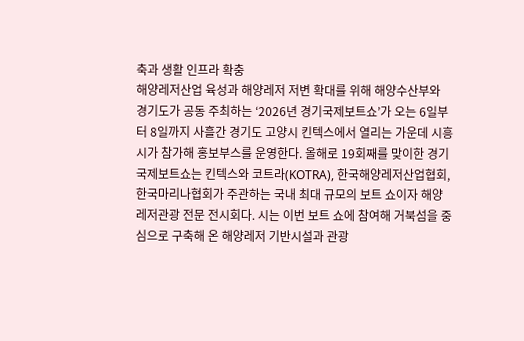축과 생활 인프라 확충
해양레저산업 육성과 해양레저 저변 확대를 위해 해양수산부와 경기도가 공동 주최하는 ‘2026년 경기국제보트쇼’가 오는 6일부터 8일까지 사흘간 경기도 고양시 킨텍스에서 열리는 가운데 시흥시가 참가해 홍보부스를 운영한다. 올해로 19회째를 맞이한 경기국제보트쇼는 킨텍스와 코트라(KOTRA), 한국해양레저산업협회, 한국마리나협회가 주관하는 국내 최대 규모의 보트 쇼이자 해양레저관광 전문 전시회다. 시는 이번 보트 쇼에 참여해 거북섬을 중심으로 구축해 온 해양레저 기반시설과 관광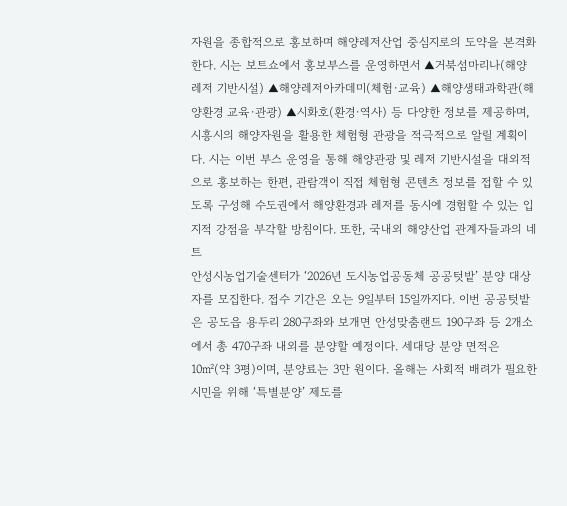자원을 종합적으로 홍보하며 해양레저산업 중심지로의 도약을 본격화한다. 시는 보트쇼에서 홍보부스를 운영하면서 ▲거북섬마리나(해양레저 기반시설) ▲해양레저아카데미(체험·교육) ▲해양생태과학관(해양환경 교육·관광) ▲시화호(환경·역사) 등 다양한 정보를 제공하며, 시흥시의 해양자원을 활용한 체험형 관광을 적극적으로 알릴 계획이다. 시는 이번 부스 운영을 통해 해양관광 및 레저 기반시설을 대외적으로 홍보하는 한편, 관람객이 직접 체험형 콘텐츠 정보를 접할 수 있도록 구성해 수도권에서 해양환경과 레저를 동시에 경험할 수 있는 입지적 강점을 부각할 방침이다. 또한, 국내외 해양산업 관계자들과의 네트
안성시농업기술센터가 ‘2026년 도시농업공동체 공공텃밭’ 분양 대상자를 모집한다. 접수 기간은 오는 9일부터 15일까지다. 이번 공공텃밭은 공도읍 용두리 280구좌와 보개면 안성맞춤랜드 190구좌 등 2개소에서 총 470구좌 내외를 분양할 예정이다. 세대당 분양 면적은 10㎡(약 3평)이며, 분양료는 3만 원이다. 올해는 사회적 배려가 필요한 시민을 위해 ‘특별분양’ 제도를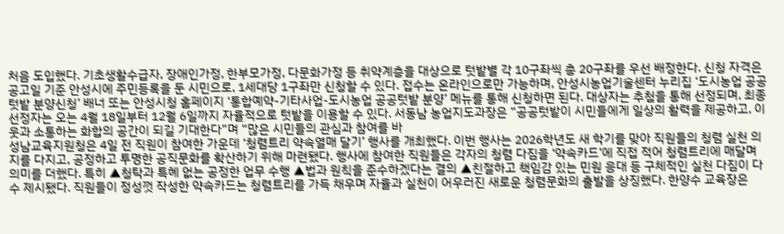처음 도입했다. 기초생활수급자, 장애인가정, 한부모가정, 다문화가정 등 취약계층을 대상으로 텃밭별 각 10구좌씩 총 20구좌를 우선 배정한다. 신청 자격은 공고일 기준 안성시에 주민등록을 둔 시민으로, 1세대당 1구좌만 신청할 수 있다. 접수는 온라인으로만 가능하며, 안성시농업기술센터 누리집 ‘도시농업 공공텃밭 분양신청’ 배너 또는 안성시청 홈페이지 ‘통합예약-기타사업-도시농업 공공텃밭 분양’ 메뉴를 통해 신청하면 된다. 대상자는 추첨을 통해 선정되며, 최종 선정자는 오는 4월 18일부터 12월 6일까지 자율적으로 텃밭을 이용할 수 있다. 서동남 농업지도과장은 “공공텃밭이 시민들에게 일상의 활력을 제공하고, 이웃과 소통하는 화합의 공간이 되길 기대한다”며 “많은 시민들의 관심과 참여를 바
성남교육지원청은 4일 전 직원이 참여한 가운데 ‘청렴트리 약속열매 달기’ 행사를 개최했다. 이번 행사는 2026학년도 새 학기를 맞아 직원들의 청렴 실천 의지를 다지고, 공정하고 투명한 공직문화를 확산하기 위해 마련됐다. 행사에 참여한 직원들은 각자의 청렴 다짐을 ‘약속카드’에 직접 적어 청렴트리에 매달며 의미를 더했다. 특히 ▲청탁과 특혜 없는 공정한 업무 수행 ▲법과 원칙을 준수하겠다는 결의 ▲친절하고 책임감 있는 민원 응대 등 구체적인 실천 다짐이 다수 제시됐다. 직원들이 정성껏 작성한 약속카드는 청렴트리를 가득 채우며 자율과 실천이 어우러진 새로운 청렴문화의 출발을 상징했다. 한양수 교육장은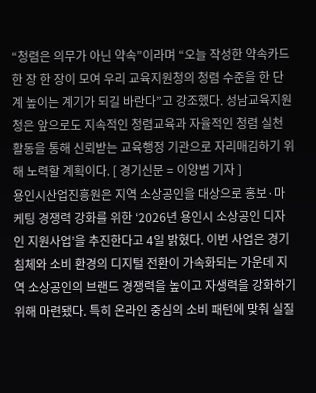“청렴은 의무가 아닌 약속”이라며 “오늘 작성한 약속카드 한 장 한 장이 모여 우리 교육지원청의 청렴 수준을 한 단계 높이는 계기가 되길 바란다”고 강조했다. 성남교육지원청은 앞으로도 지속적인 청렴교육과 자율적인 청렴 실천 활동을 통해 신뢰받는 교육행정 기관으로 자리매김하기 위해 노력할 계획이다. [ 경기신문 = 이양범 기자 ]
용인시산업진흥원은 지역 소상공인을 대상으로 홍보·마케팅 경쟁력 강화를 위한 ‘2026년 용인시 소상공인 디자인 지원사업’을 추진한다고 4일 밝혔다. 이번 사업은 경기 침체와 소비 환경의 디지털 전환이 가속화되는 가운데 지역 소상공인의 브랜드 경쟁력을 높이고 자생력을 강화하기 위해 마련됐다. 특히 온라인 중심의 소비 패턴에 맞춰 실질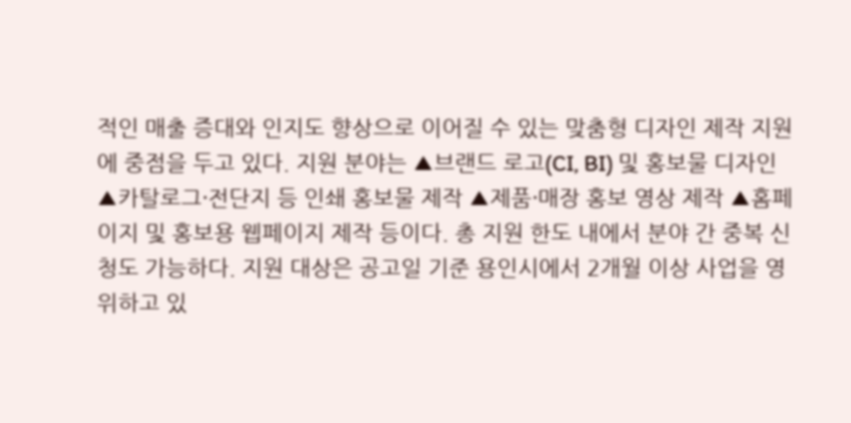적인 매출 증대와 인지도 향상으로 이어질 수 있는 맞춤형 디자인 제작 지원에 중점을 두고 있다. 지원 분야는 ▲브랜드 로고(CI, BI) 및 홍보물 디자인 ▲카탈로그·전단지 등 인쇄 홍보물 제작 ▲제품·매장 홍보 영상 제작 ▲홈페이지 및 홍보용 웹페이지 제작 등이다. 총 지원 한도 내에서 분야 간 중복 신청도 가능하다. 지원 대상은 공고일 기준 용인시에서 2개월 이상 사업을 영위하고 있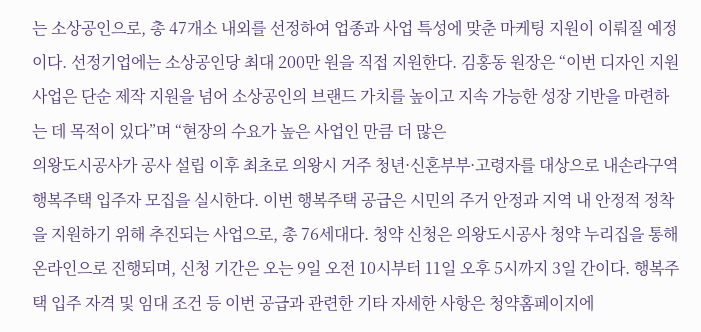는 소상공인으로, 총 47개소 내외를 선정하여 업종과 사업 특성에 맞춘 마케팅 지원이 이뤄질 예정이다. 선정기업에는 소상공인당 최대 200만 원을 직접 지원한다. 김홍동 원장은 “이번 디자인 지원사업은 단순 제작 지원을 넘어 소상공인의 브랜드 가치를 높이고 지속 가능한 성장 기반을 마련하는 데 목적이 있다”며 “현장의 수요가 높은 사업인 만큼 더 많은
의왕도시공사가 공사 설립 이후 최초로 의왕시 거주 청년·신혼부부·고령자를 대상으로 내손라구역 행복주택 입주자 모집을 실시한다. 이번 행복주택 공급은 시민의 주거 안정과 지역 내 안정적 정착을 지원하기 위해 추진되는 사업으로, 총 76세대다. 청약 신청은 의왕도시공사 청약 누리집을 통해 온라인으로 진행되며, 신청 기간은 오는 9일 오전 10시부터 11일 오후 5시까지 3일 간이다. 행복주택 입주 자격 및 임대 조건 등 이번 공급과 관련한 기타 자세한 사항은 청약홈페이지에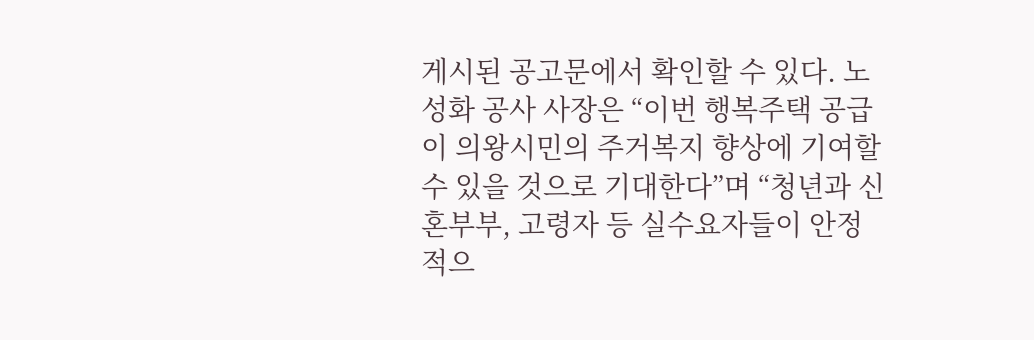게시된 공고문에서 확인할 수 있다. 노성화 공사 사장은 “이번 행복주택 공급이 의왕시민의 주거복지 향상에 기여할 수 있을 것으로 기대한다”며 “청년과 신혼부부, 고령자 등 실수요자들이 안정적으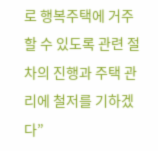로 행복주택에 거주할 수 있도록 관련 절차의 진행과 주택 관리에 철저를 기하겠다”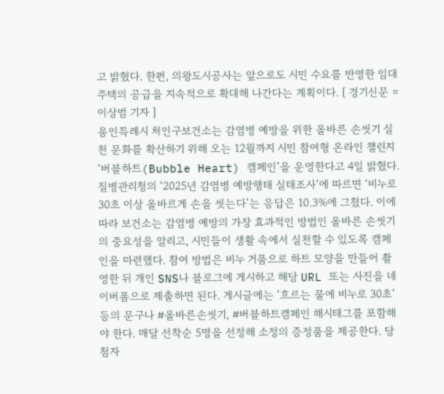고 밝혔다. 한편, 의왕도시공사는 앞으로도 시민 수요를 반영한 임대주택의 공급을 지속적으로 확대해 나간다는 계획이다. [ 경기신문 = 이상범 기자 ]
용인특례시 처인구보건소는 감염병 예방을 위한 올바른 손씻기 실천 문화를 확산하기 위해 오는 12월까지 시민 참여형 온라인 챌린지 ‘버블하트(Bubble Heart) 캠페인’을 운영한다고 4일 밝혔다. 질병관리청의 ‘2025년 감염병 예방행태 실태조사’에 따르면 ‘비누로 30초 이상 올바르게 손을 씻는다’는 응답은 10.3%에 그쳤다. 이에 따라 보건소는 감염병 예방의 가장 효과적인 방법인 올바른 손씻기의 중요성을 알리고, 시민들이 생활 속에서 실천할 수 있도록 캠페인을 마련했다. 참여 방법은 비누 거품으로 하트 모양을 만들어 촬영한 뒤 개인 SNS나 블로그에 게시하고 해당 URL 또는 사진을 네이버폼으로 제출하면 된다. 게시글에는 ‘흐르는 물에 비누로 30초’ 등의 문구나 #올바른손씻기, #버블하트캠페인 해시태그를 포함해야 한다. 매달 선착순 5명을 선정해 소정의 증정품을 제공한다. 당첨자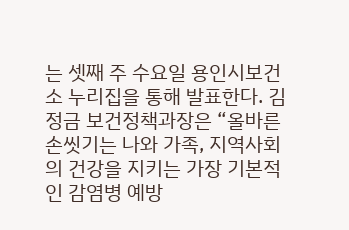는 셋째 주 수요일 용인시보건소 누리집을 통해 발표한다. 김정금 보건정책과장은 “올바른 손씻기는 나와 가족, 지역사회의 건강을 지키는 가장 기본적인 감염병 예방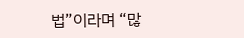법”이라며 “많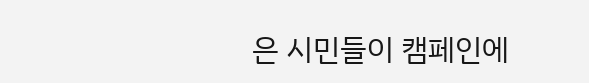은 시민들이 캠페인에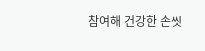참여해 건강한 손씻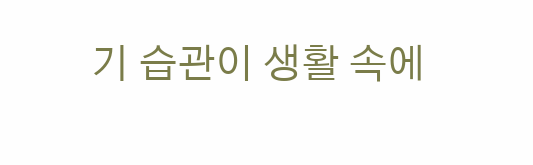기 습관이 생활 속에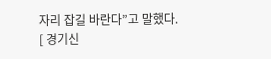자리 잡길 바란다”고 말했다. [ 경기신